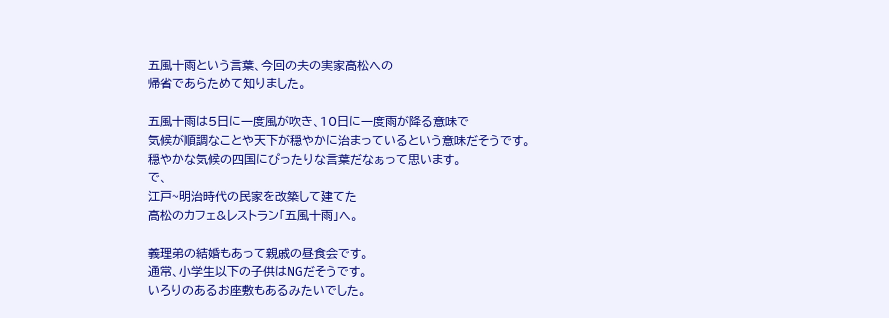五風十雨という言葉、今回の夫の実家高松への
帰省であらためて知りました。

五風十雨は5日に一度風が吹き、10日に一度雨が降る意味で
気候が順調なことや天下が穏やかに治まっているという意味だそうです。
穏やかな気候の四国にぴったりな言葉だなぁって思います。
で、
江戸~明治時代の民家を改築して建てた
高松のカフェ&レストラン「五風十雨」へ。

義理弟の結婚もあって親戚の昼食会です。
通常、小学生以下の子供はNGだそうです。
いろりのあるお座敷もあるみたいでした。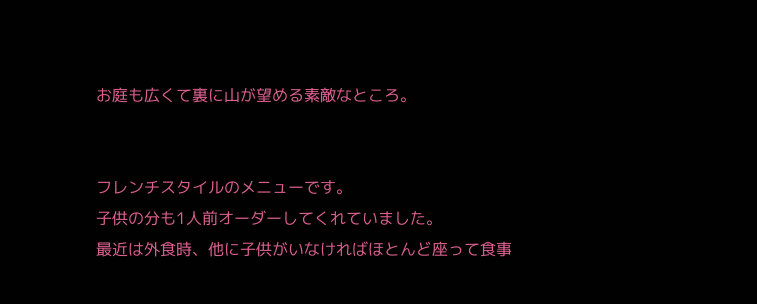お庭も広くて裏に山が望める素敵なところ。


フレンチスタイルのメニューです。
子供の分も1人前オーダーしてくれていました。
最近は外食時、他に子供がいなければほとんど座って食事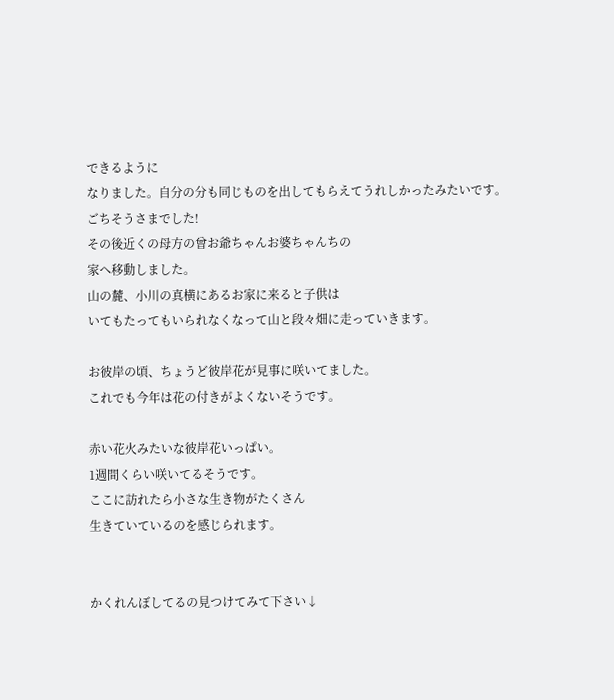できるように
なりました。自分の分も同じものを出してもらえてうれしかったみたいです。
ごちそうさまでした!
その後近くの母方の曾お爺ちゃんお婆ちゃんちの
家へ移動しました。
山の麓、小川の真横にあるお家に来ると子供は
いてもたってもいられなくなって山と段々畑に走っていきます。

お彼岸の頃、ちょうど彼岸花が見事に咲いてました。
これでも今年は花の付きがよくないそうです。

赤い花火みたいな彼岸花いっぱい。
1週間くらい咲いてるそうです。
ここに訪れたら小さな生き物がたくさん
生きていているのを感じられます。


かくれんぼしてるの見つけてみて下さい↓